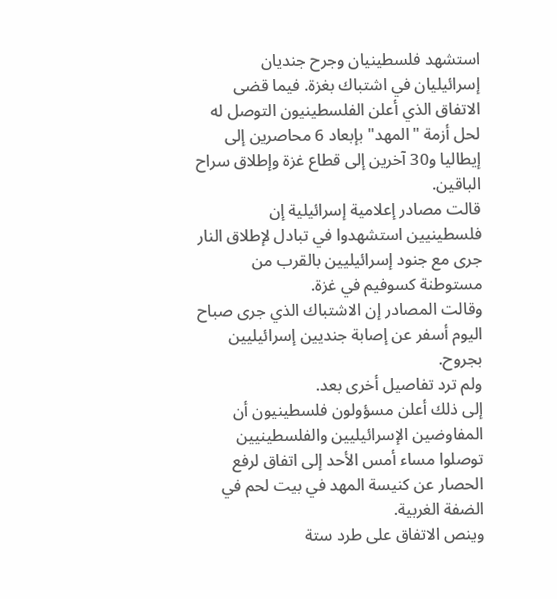استشهد فلسطينيان وجرح جنديان إسرائيليان في اشتباك بغزة. فيما قضى الاتفاق الذي أعلن الفلسطينيون التوصل له لحل أزمة "المهد" بإبعاد 6 محاصرين إلى إيطاليا و30 آخرين إلى قطاع غزة وإطلاق سراح الباقين.
قالت مصادر إعلامية إسرائيلية إن فلسطينيين استشهدوا في تبادل لإطلاق النار جرى مع جنود إسرائيليين بالقرب من مستوطنة كسوفيم في غزة.
وقالت المصادر إن الاشتباك الذي جرى صباح اليوم أسفر عن إصابة جنديين إسرائيليين بجروح.
ولم ترد تفاصيل أخرى بعد.
إلى ذلك أعلن مسؤولون فلسطينيون أن المفاوضين الإسرائيليين والفلسطينيين توصلوا مساء أمس الأحد إلى اتفاق لرفع الحصار عن كنيسة المهد في بيت لحم في الضفة الغربية.
وينص الاتفاق على طرد ستة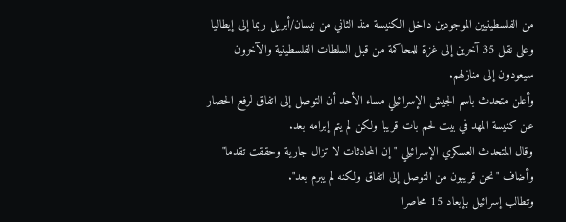من الفلسطينيين الموجودين داخل الكنيسة منذ الثاني من نيسان/أبريل ربما إلى إيطاليا وعلى نقل 35 آخرين إلى غزة للمحاكمة من قبل السلطات الفلسطينية والآخرون سيعودون إلى منازلهم.
وأعلن متحدث باسم الجيش الإسرائيلي مساء الأحد أن التوصل إلى اتفاق لرفع الحصار عن كنيسة المهد في بيت لحم بات قريبا ولكن لم يتم إبرامه بعد.
وقال المتحدث العسكري الإسرائيلي "إن المحادثات لا تزال جارية وحققت تقدما" وأضاف "نحن قريبون من التوصل إلى اتفاق ولكنه لم يبرم بعد".
وتطالب إسرائيل بإبعاد 15 محاصرا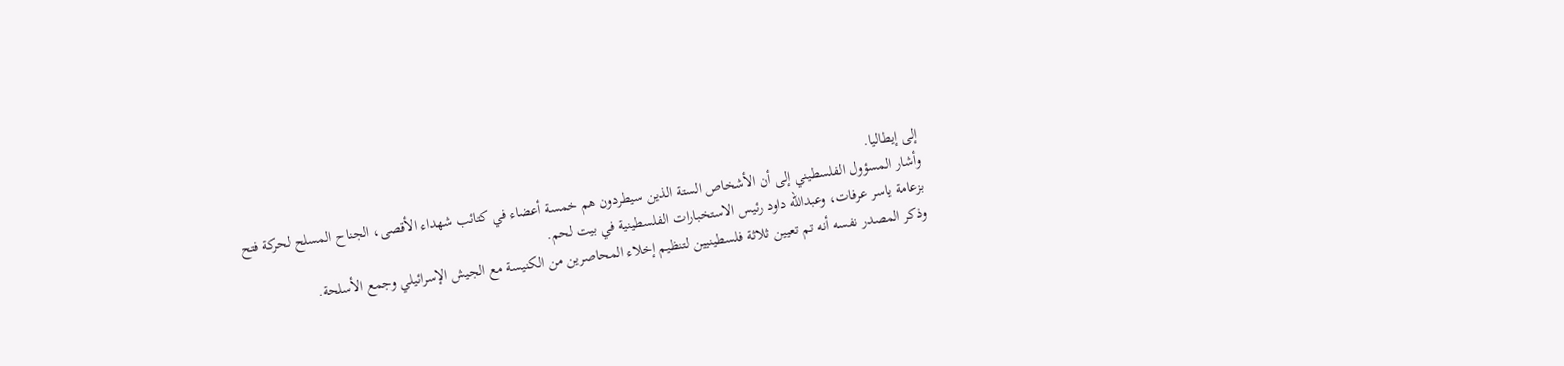إلى إيطاليا.
وأشار المسؤول الفلسطيني إلى أن الأشخاص الستة الذين سيطردون هم خمسة أعضاء في كتائب شهداء الأقصى، الجناح المسلح لحركة فتح بزعامة ياسر عرفات، وعبدالله داود رئيس الاستخبارات الفلسطينية في بيت لحم.
وذكر المصدر نفسه أنه تم تعيين ثلاثة فلسطينيين لتنظيم إخلاء المحاصرين من الكنيسة مع الجيش الإسرائيلي وجمع الأسلحة.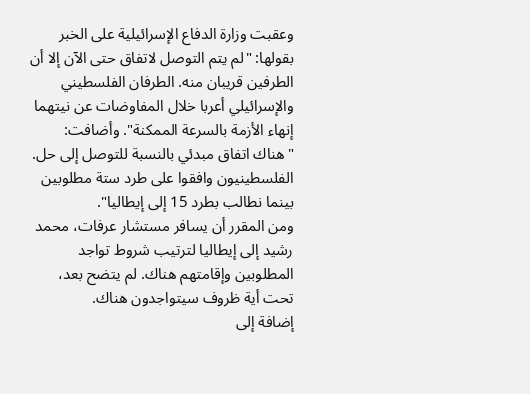وعقبت وزارة الدفاع الإسرائيلية على الخبر بقولها: "لم يتم التوصل لاتفاق حتى الآن إلا أن الطرفين قريبان منه. الطرفان الفلسطيني والإسرائيلي أعربا خلال المفاوضات عن نيتهما إنهاء الأزمة بالسرعة الممكنة". وأضافت: "هناك اتفاق مبدئي بالنسبة للتوصل إلى حل. الفلسطينيون وافقوا على طرد ستة مطلوبين بينما نطالب بطرد 15 إلى إيطاليا".
ومن المقرر أن يسافر مستشار عرفات، محمد رشيد إلى إيطاليا لترتيب شروط تواجد المطلوبين وإقامتهم هناك. لم يتضح بعد، تحت أية ظروف سيتواجدون هناك.
إضافة إلى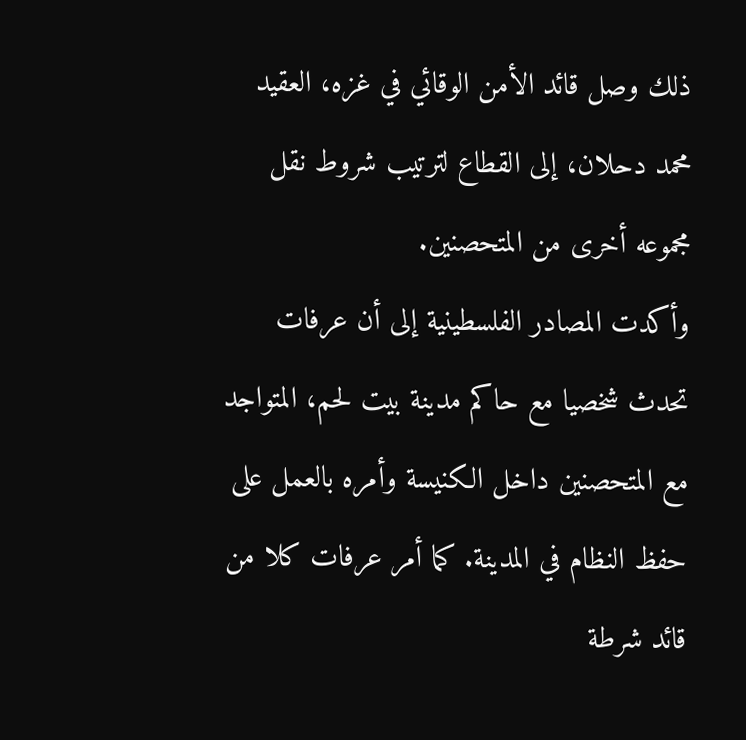ذلك وصل قائد الأمن الوقائي في غزه، العقيد محمد دحلان، إلى القطاع لترتيب شروط نقل مجموعه أخرى من المتحصنين.
وأكدت المصادر الفلسطينية إلى أن عرفات تحدث شخصيا مع حاكم مدينة بيت لحم، المتواجد مع المتحصنين داخل الكنيسة وأمره بالعمل على حفظ النظام في المدينة. كما أمر عرفات كلا من قائد شرطة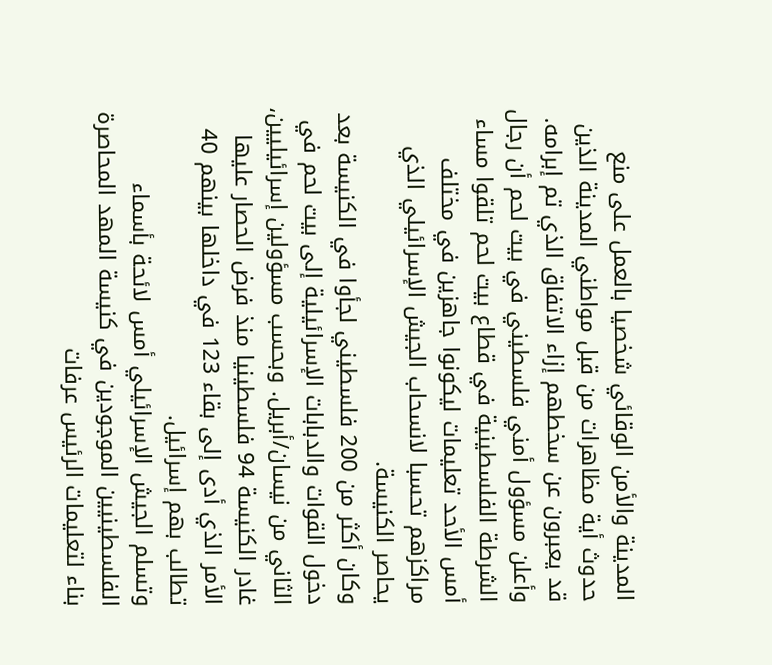المدينة والأمن الوقائي شخصيا بالعمل على منع حدوث أية مظاهرات من قبل مواطني المدينة الذين قد يعبرون عن سخطهم إزاء الاتفاق الذي تم إبرامه.
وأعلن مسؤول أمني فلسطيني في بيت لحم أن رجال الشرطة الفلسطينية في قطاع بيت لحم تلقوا مساء أمس الأحد تعليمات ليكونوا جاهزين في مختلف مراكزهم تحسبا لانسحاب الجيش الإسرائيلي الذي يحاصر الكنيسة.
وكان أكثر من 200 فلسطيني لجأوا في الكنيسة بعد دخول القوات والدبابات الإسرائيلية إلى بيت لحم في الثاني من نيسان/أبريل. وبحسب مسؤولين إسرائيليين، غادر الكنيسة 94 فلسطينيا منذ فرض الحصار عليها الأمر الذي أدى إلى بقاء 123 في داخلها بينهم 40 تطالب بهم إسرائيل.
وتسلم الجيش الإسرائيلي أمس لائحة بأسماء الفلسطينيين الموجودين في كنيسة المهد المحاصرة بناء لتعليمات الرئيس عرفات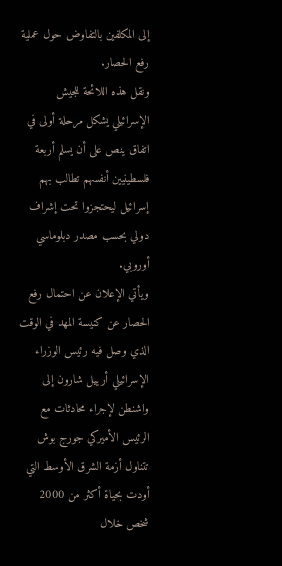إلى المكلفين بالتفاوض حول عملية رفع الحصار.
ونقل هذه اللائحة للجيش الإسرائيلي يشكل مرحلة أولى في اتفاق ينص على أن يسلم أربعة فلسطينيين أنفسهم تطالب بهم إسرائيل ليحتجزوا تحت إشراف دولي بحسب مصدر دبلوماسي أوروبي.
ويأتي الإعلان عن احتمال رفع الحصار عن كنيسة المهد في الوقت الذي وصل فيه رئيس الوزراء الإسرائيلي أرييل شارون إلى واشنطن لإجراء محادثات مع الرئيس الأميركي جورج بوش تتناول أزمة الشرق الأوسط التي أودت بحياة أكثر من 2000 شخص خلال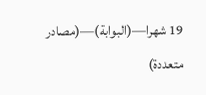19 شهرا—(البوابة)—(مصادر متعددة)